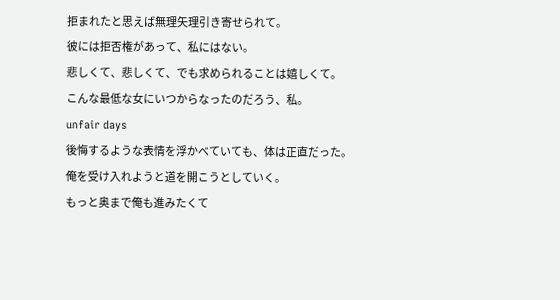拒まれたと思えば無理矢理引き寄せられて。
彼には拒否権があって、私にはない。
悲しくて、悲しくて、でも求められることは嬉しくて。
こんな最低な女にいつからなったのだろう、私。
unfair days
後悔するような表情を浮かべていても、体は正直だった。
俺を受け入れようと道を開こうとしていく。
もっと奥まで俺も進みたくて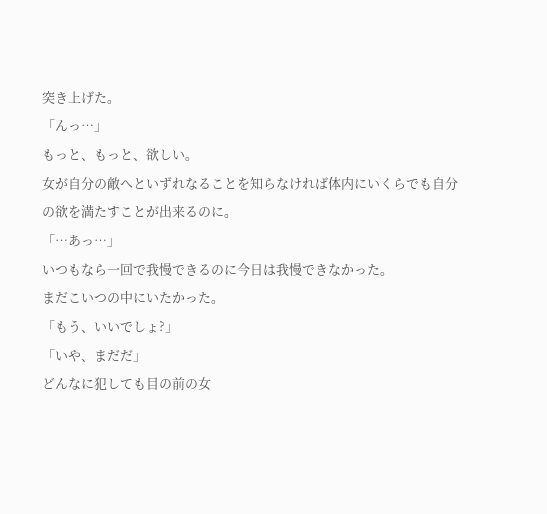突き上げた。
「んっ…」
もっと、もっと、欲しい。
女が自分の敵へといずれなることを知らなければ体内にいくらでも自分の欲を満たすことが出来るのに。
「…あっ…」
いつもなら一回で我慢できるのに今日は我慢できなかった。
まだこいつの中にいたかった。
「もう、いいでしょ?」
「いや、まだだ」
どんなに犯しても目の前の女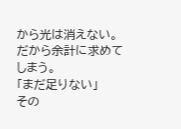から光は消えない。
だから余計に求めてしまう。
「まだ足りない」
その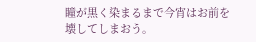瞳が黒く染まるまで今宵はお前を壊してしまおう。